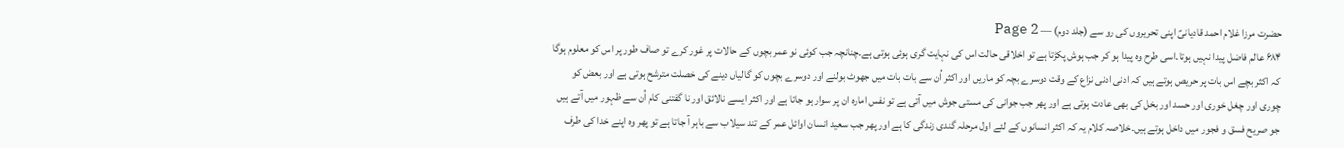حضرت مرزا غلام احمد قادیانیؑ اپنی تحریروں کی رو سے (جلد دوم) — Page 2
۶۸۴ عالم فاضل پیدا نہیں ہوتا۔اسی طرح وہ پیدا ہو کر جب ہوش پکڑتا ہے تو اخلاقی حالت اس کی نہایت گری ہوئی ہوتی ہے۔چنانچہ جب کوئی نو عمر بچوں کے حالات پر غور کرے تو صاف طور پر اس کو معلوم ہوگا کہ اکثر بچے اس بات پر حریص ہوتے ہیں کہ ادنی ادنی نزاع کے وقت دوسرے بچہ کو ماریں اور اکثر اُن سے بات بات میں جھوٹ بولنے اور دوسرے بچوں کو گالیاں دینے کی خصلت مترشح ہوتی ہے اور بعض کو چوری اور چغل خوری اور حسد اور بخل کی بھی عادت ہوتی ہے اور پھر جب جوانی کی مستی جوش میں آتی ہے تو نفس امارہ ان پر سوار ہو جاتا ہے اور اکثر ایسے نالائق اور نا گفتنی کام اُن سے ظہور میں آتے ہیں جو صریح فسق و فجور میں داخل ہوتے ہیں۔خلاصہ کلام یہ کہ اکثر انسانوں کے لئے اول مرحلہ گندی زندگی کا ہے اور پھر جب سعید انسان اوائل عمر کے تند سیلاب سے باہر آ جاتا ہے تو پھر وہ اپنے خدا کی طرف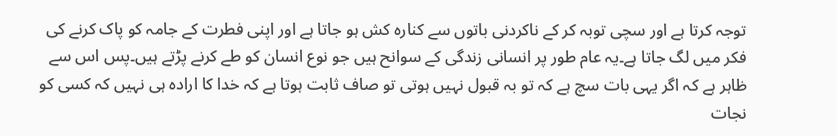توجہ کرتا ہے اور سچی توبہ کر کے ناکردنی باتوں سے کنارہ کش ہو جاتا ہے اور اپنی فطرت کے جامہ کو پاک کرنے کی فکر میں لگ جاتا ہے۔یہ عام طور پر انسانی زندگی کے سوانح ہیں جو نوع انسان کو طے کرنے پڑتے ہیں۔پس اس سے ظاہر ہے کہ اگر یہی بات سچ ہے کہ تو بہ قبول نہیں ہوتی تو صاف ثابت ہوتا ہے کہ خدا کا ارادہ ہی نہیں کہ کسی کو نجات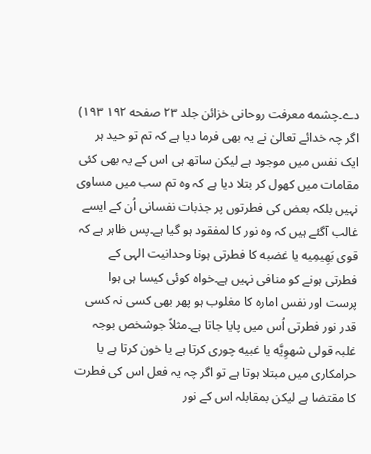دے۔چشمه معرفت روحانی خزائن جلد ۲۳ صفحه ۱۹۲ ۱۹۳) اگر چہ خدائے تعالیٰ نے یہ بھی فرما دیا ہے کہ تم تو حید ہر ایک نفس میں موجود ہے لیکن ساتھ ہی اس کے یہ بھی کئی مقامات میں کھول کر بتلا دیا ہے کہ وہ تم سب میں مساوی نہیں بلکہ بعض کی فطرتوں پر جذبات نفسانی اُن کے ایسے غالب آگئے ہیں کہ وہ نور کا لمفقود ہو گیا ہے۔پس ظاہر ہے کہ قوی بَهِيمِيه يا غضبه کا فطرتی ہونا وحدانیت الہی کے فطرتی ہونے کو منافی نہیں ہے۔خواہ کوئی کیسا ہی ہوا پرست اور نفس امارہ کا مغلوب ہو پھر بھی کسی نہ کسی قدر نور فطرتی اُس میں پایا جاتا ہے۔مثلاً جوشخص بوجہ غلبہ قولی شهوِيَّه يا غبيه چوری کرتا ہے یا خون کرتا ہے یا حرامکاری میں مبتلا ہوتا ہے تو اگر چہ یہ فعل اس کی فطرت کا مقتضا ہے لیکن بمقابلہ اس کے نور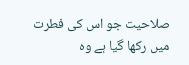صلاحیت جو اس کی فطرت میں رکھا گیا ہے وہ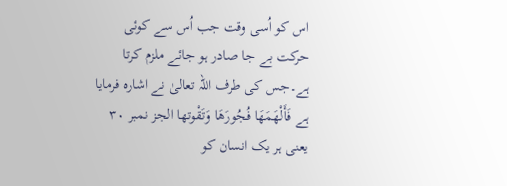اس کو اُسی وقت جب اُس سے کوئی حرکت بے جا صادر ہو جائے ملزم کرتا ہے۔جس کی طرف اللہ تعالیٰ نے اشارہ فرمایا ہے فَأَلْهَمَهَا فُجُورَهَا وَتَقْوتها الجز نمبر ۳۰ یعنی ہر یک انسان کو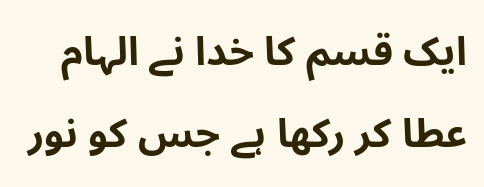ایک قسم کا خدا نے الہام عطا کر رکھا ہے جس کو نور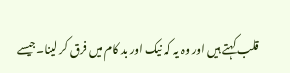قلب کہتے ہیں اور وہ یہ کہ نیک اور بد کام میں فرق کر لینا۔جیسے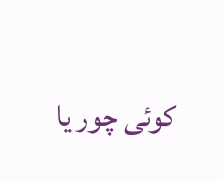کوئی چور یا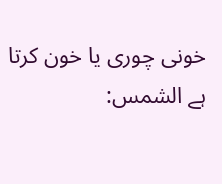خونی چوری یا خون کرتا ہے الشمس: